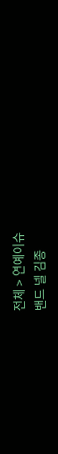전체 > 연예이슈
밴드 넬 김종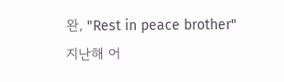완, "Rest in peace brother"
지난해 어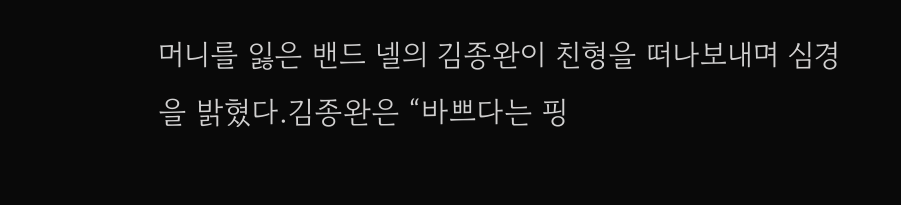머니를 잃은 밴드 넬의 김종완이 친형을 떠나보내며 심경을 밝혔다.김종완은 “바쁘다는 핑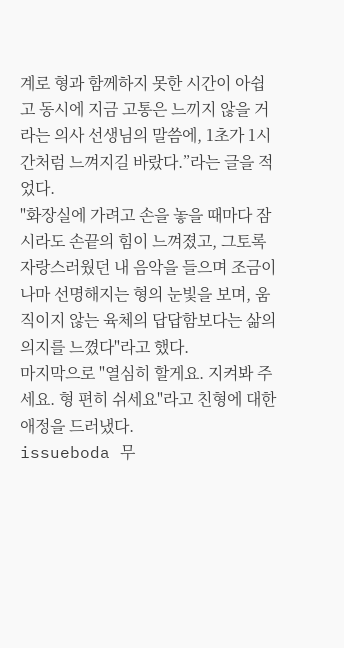계로 형과 함께하지 못한 시간이 아쉽고 동시에 지금 고통은 느끼지 않을 거라는 의사 선생님의 말씀에, 1초가 1시간처럼 느껴지길 바랐다.”라는 글을 적었다.
"화장실에 가려고 손을 놓을 때마다 잠시라도 손끝의 힘이 느껴졌고, 그토록 자랑스러웠던 내 음악을 들으며 조금이나마 선명해지는 형의 눈빛을 보며, 움직이지 않는 육체의 답답함보다는 삶의 의지를 느꼈다"라고 했다.
마지막으로 "열심히 할게요. 지켜봐 주세요. 형 편히 쉬세요"라고 친형에 대한 애정을 드러냈다.
issueboda 무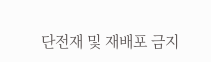단전재 및 재배포 금지